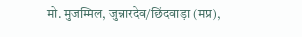मो. मुजम्मिल, जुन्नारदेव/छिंदवाड़ा (मप्र),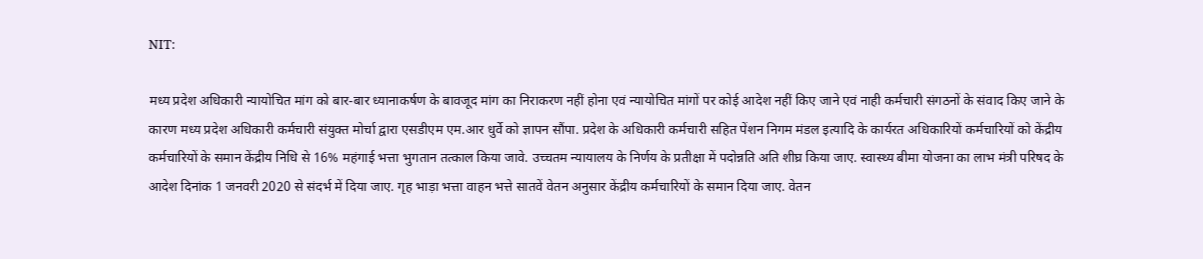NIT:

मध्य प्रदेश अधिकारी न्यायोचित मांग को बार-बार ध्यानाकर्षण के बावजूद मांग का निराकरण नहीं होना एवं न्यायोचित मांगों पर कोई आदेश नहीं किए जाने एवं नाही कर्मचारी संगठनों के संवाद किए जाने के कारण मध्य प्रदेश अधिकारी कर्मचारी संयुक्त मोर्चा द्वारा एसडीएम एम.आर धुर्वे को ज्ञापन सौंपा. प्रदेश के अधिकारी कर्मचारी सहित पेंशन निगम मंडल इत्यादि के कार्यरत अधिकारियों कर्मचारियों को केंद्रीय कर्मचारियों के समान केंद्रीय निधि से 16% महंगाई भत्ता भुगतान तत्काल किया जावे. उच्चतम न्यायालय के निर्णय के प्रतीक्षा में पदोन्नति अति शीघ्र किया जाए. स्वास्थ्य बीमा योजना का लाभ मंत्री परिषद के आदेश दिनांक 1 जनवरी 2020 से संदर्भ में दिया जाए. गृह भाड़ा भत्ता वाहन भत्ते सातवें वेतन अनुसार केंद्रीय कर्मचारियों के समान दिया जाए. वेतन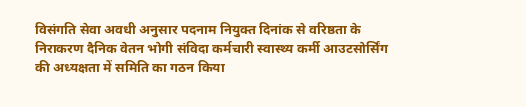विसंगति सेवा अवधी अनुसार पदनाम नियुक्त दिनांक से वरिष्ठता के निराकरण दैनिक वेतन भोगी संविदा कर्मचारी स्वास्थ्य कर्मी आउटसोर्सिंग की अध्यक्षता में समिति का गठन किया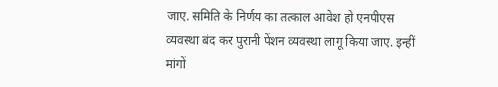जाए. समिति के निर्णय का तत्काल आवेश हो एनपीएस व्यवस्था बंद कर पुरानी पेंशन व्यवस्था लागू किया जाए. इन्हीं मांगों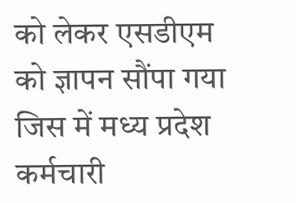को लेकर एसडीएम को ज्ञापन सौंपा गया जिस में मध्य प्रदेश कर्मचारी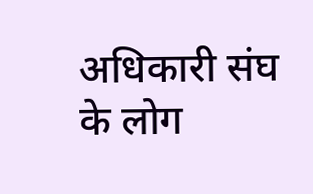अधिकारी संघ के लोग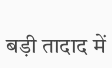बड़ी तादाद में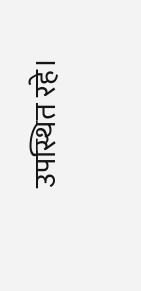उपस्थित रहे।